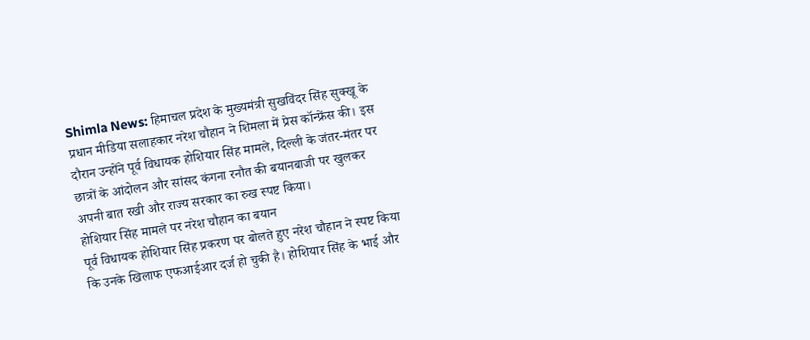Shimla News: हिमाचल प्रदेश के मुख्यमंत्री सुखविंदर सिंह सुक्खू के प्रधान मीडिया सलाहकार नरेश चौहान ने शिमला में प्रेस कॉन्फ्रेंस की। इस दौरान उन्होंने पूर्व विधायक होशियार सिंह मामले, दिल्ली के जंतर-मंतर पर छात्रों के आंदोलन और सांसद कंगना रनौत की बयानबाजी पर खुलकर अपनी बात रखी और राज्य सरकार का रुख स्पष्ट किया।
होशियार सिंह मामले पर नरेश चौहान का बयान
पूर्व विधायक होशियार सिंह प्रकरण पर बोलते हुए नरेश चौहान ने स्पष्ट किया कि उनके खिलाफ एफआईआर दर्ज हो चुकी है। होशियार सिंह के भाई और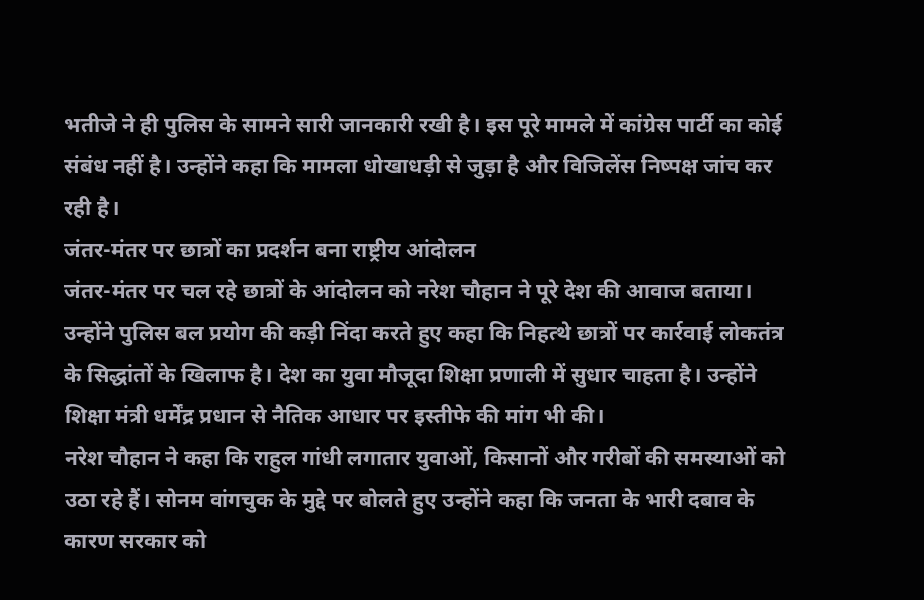भतीजे ने ही पुलिस के सामने सारी जानकारी रखी है। इस पूरे मामले में कांग्रेस पार्टी का कोई संबंध नहीं है। उन्होंने कहा कि मामला धोखाधड़ी से जुड़ा है और विजिलेंस निष्पक्ष जांच कर रही है।
जंतर-मंतर पर छात्रों का प्रदर्शन बना राष्ट्रीय आंदोलन
जंतर-मंतर पर चल रहे छात्रों के आंदोलन को नरेश चौहान ने पूरे देश की आवाज बताया। उन्होंने पुलिस बल प्रयोग की कड़ी निंदा करते हुए कहा कि निहत्थे छात्रों पर कार्रवाई लोकतंत्र के सिद्धांतों के खिलाफ है। देश का युवा मौजूदा शिक्षा प्रणाली में सुधार चाहता है। उन्होंने शिक्षा मंत्री धर्मेंद्र प्रधान से नैतिक आधार पर इस्तीफे की मांग भी की।
नरेश चौहान ने कहा कि राहुल गांधी लगातार युवाओं, किसानों और गरीबों की समस्याओं को उठा रहे हैं। सोनम वांगचुक के मुद्दे पर बोलते हुए उन्होंने कहा कि जनता के भारी दबाव के कारण सरकार को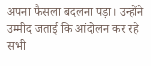अपना फैसला बदलना पड़ा। उन्होंने उम्मीद जताई कि आंदोलन कर रहे सभी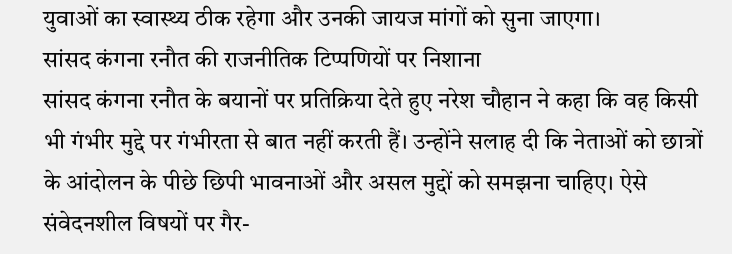युवाओं का स्वास्थ्य ठीक रहेगा और उनकी जायज मांगों को सुना जाएगा।
सांसद कंगना रनौत की राजनीतिक टिप्पणियों पर निशाना
सांसद कंगना रनौत के बयानों पर प्रतिक्रिया देते हुए नरेश चौहान ने कहा कि वह किसी भी गंभीर मुद्दे पर गंभीरता से बात नहीं करती हैं। उन्होंने सलाह दी कि नेताओं को छात्रों के आंदोलन के पीछे छिपी भावनाओं और असल मुद्दों को समझना चाहिए। ऐसे संवेदनशील विषयों पर गैर-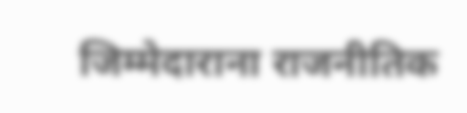जिम्मेदाराना राजनीतिक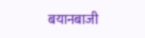बयानबाजी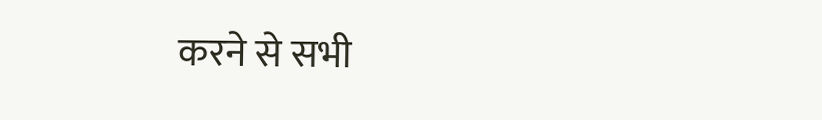करने से सभी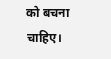को बचना चाहिए।